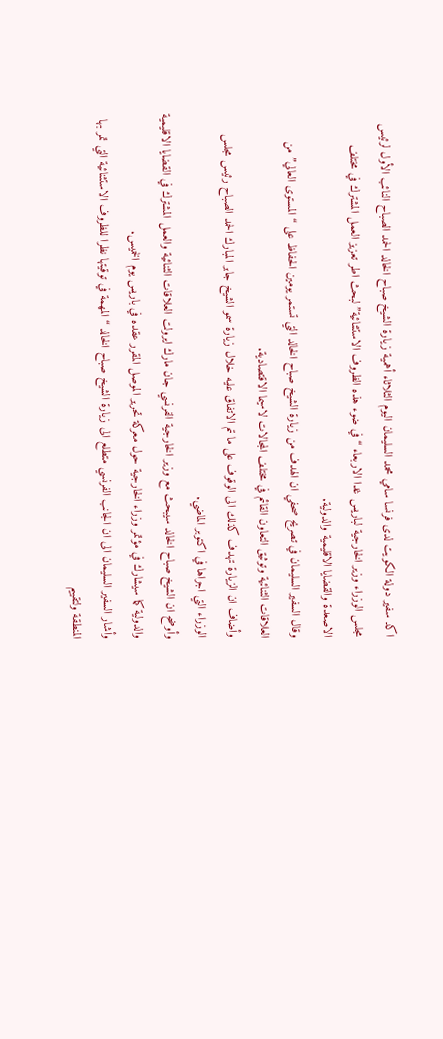اكد سفير دولة الكويت لدى فرنسا سامي محمد السليمان اليوم الثلاثاء أهمية زيارة الشيخ صباح الخالد الحمد الصباح النائب الأول لرئيس مجلس الوزراء وزير الخارجية لباريس غدا الاربعاء “في ضوء هذه الظروف الاستثنائية” لبحث اطر تعزيز العمل المشترك في مختلف الاصعدة والقضايا الاقليمية والدولية.
وقال السفير السليمان في تصريح صحفي ان الهدف من زيارة الشيخ صباح الخالد التي تستمر يومين الحفاظ على “المستوى العالي” من العلاقات الثنائية وتوثيق التعاون القائم في مختلف المجالات لاسيما الاقتصادية.
وأضاف ان الزيارة تهدف كذلك الى الوقوف على ما تم الاتفاق عليه خلال زيارة سمو الشيخ جابر المبارك الحمد الصباح رئيس مجلس الوزراء التي اجراها في اكتوبر الماضي.
وأوضح ان الشيخ صباح الخالد سيبحث مع وزير الخارجية الفرنسي جان مارك ايرولت العلاقات الثنائية والعمل المشترك في القضايا الاقليمية والدولية كما سيشارك في مؤتمر وزراء الخارجية حول معركة تحرير الموصل المقرر عقده في باريس يوم الخميس.
وأشار السفير السليمان الى ان الجانب الفرنسي متطلع الى زيارة الشيخ صباح الخالد “المهمة في توقيتها نظرا للظروف الاستثنائية التي تمر بها المنطقة ولتقييم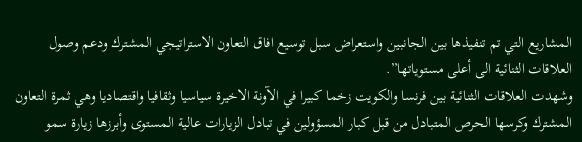المشاريع التي تم تنفيذها بين الجانبين واستعراض سبل توسيع افاق التعاون الاستراتيجي المشترك ودعم وصول العلاقات الثنائية الى أعلى مستوياتها”.
وشهدت العلاقات الثنائية بين فرنسا والكويت زخما كبيرا في الآونة الاخيرة سياسيا وثقافيا واقتصاديا وهي ثمرة التعاون المشترك وكرسها الحرص المتبادل من قبل كبار المسؤولين في تبادل الزيارات عالية المستوى وأبرزها زيارة سمو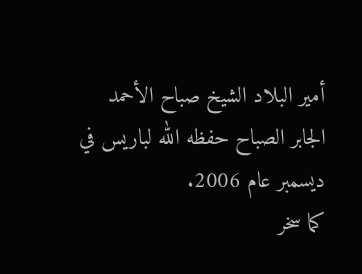أمير البلاد الشيخ صباح الأحمد الجابر الصباح حفظه الله لباريس في ديسمبر عام 2006.
كما سخر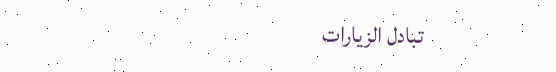تبادل الزيارات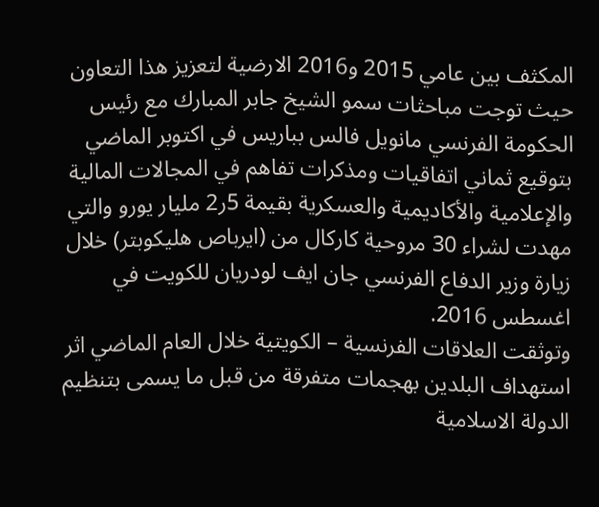المكثف بين عامي 2015 و2016 الارضية لتعزيز هذا التعاون حيث توجت مباحثات سمو الشيخ جابر المبارك مع رئيس الحكومة الفرنسي مانويل فالس بباريس في اكتوبر الماضي بتوقيع ثماني اتفاقيات ومذكرات تفاهم في المجالات المالية والإعلامية والأكاديمية والعسكرية بقيمة 5ر2 مليار يورو والتي مهدت لشراء 30 مروحية كاركال من (ايرباص هليكوبتر) خلال زيارة وزير الدفاع الفرنسي جان ايف لودريان للكويت في اغسطس 2016.
وتوثقت العلاقات الفرنسية – الكويتية خلال العام الماضي اثر استهداف البلدين بهجمات متفرقة من قبل ما يسمى بتنظيم الدولة الاسلامية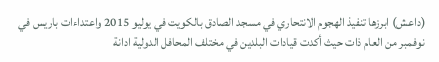(داعش) ابرزها تنفيذ الهجوم الانتحاري في مسجد الصادق بالكويت في يوليو 2015 واعتداءات باريس في نوفمبر من العام ذات حيث أكدت قيادات البلدين في مختلف المحافل الدولية ادانة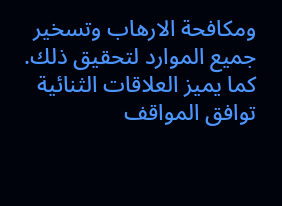ومكافحة الارهاب وتسخير جميع الموارد لتحقيق ذلك.
كما يميز العلاقات الثنائية توافق المواقف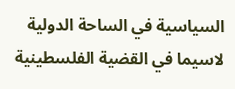السياسية في الساحة الدولية لاسيما في القضية الفلسطينية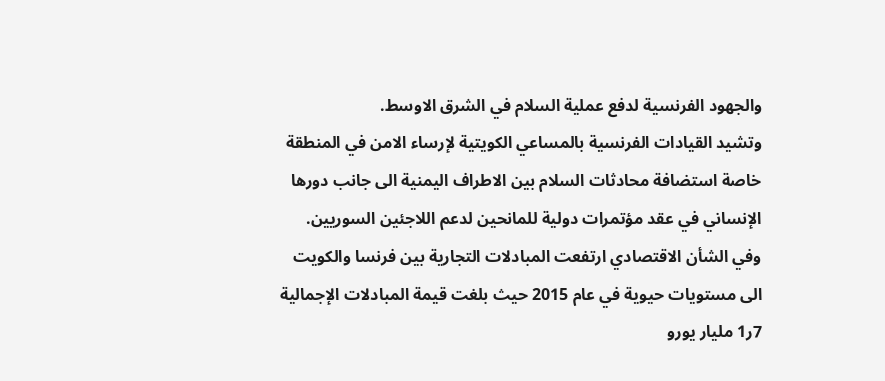والجهود الفرنسية لدفع عملية السلام في الشرق الاوسط.
وتشيد القيادات الفرنسية بالمساعي الكويتية لإرساء الامن في المنطقة خاصة استضافة محادثات السلام بين الاطراف اليمنية الى جانب دورها الإنساني في عقد مؤتمرات دولية للمانحين لدعم اللاجئين السوريين.
وفي الشأن الاقتصادي ارتفعت المبادلات التجارية بين فرنسا والكويت الى مستويات حيوية في عام 2015 حيث بلغت قيمة المبادلات الإجمالية 7ر1 مليار يورو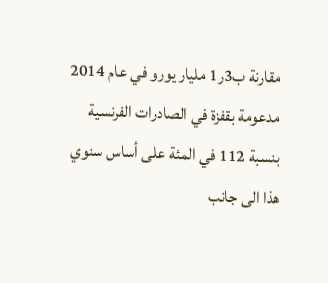مقارنة ب3ر1 مليار يورو في عام 2014 مدعومة بقفزة في الصادرات الفرنسية بنسبة 112 في المئة على أساس سنوي هذا الى جانب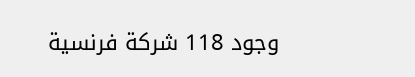وجود 118 شركة فرنسية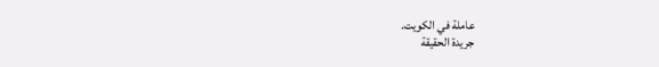عاملة في الكويت.
جريدة الحقيقة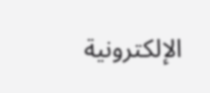الإلكترونية